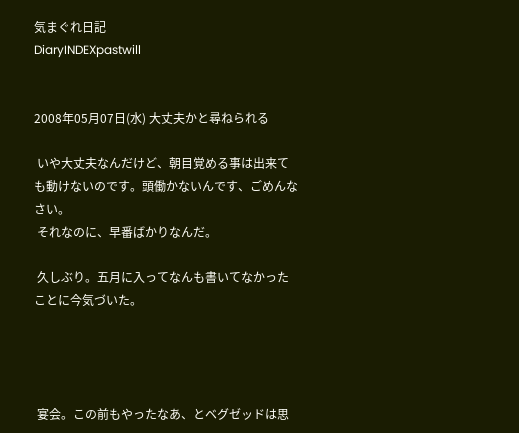気まぐれ日記
DiaryINDEXpastwill


2008年05月07日(水) 大丈夫かと尋ねられる

 いや大丈夫なんだけど、朝目覚める事は出来ても動けないのです。頭働かないんです、ごめんなさい。
 それなのに、早番ばかりなんだ。

 久しぶり。五月に入ってなんも書いてなかったことに今気づいた。




 宴会。この前もやったなあ、とベグゼッドは思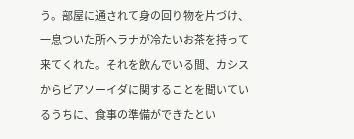う。部屋に通されて身の回り物を片づけ、一息ついた所へラナが冷たいお茶を持って来てくれた。それを飲んでいる間、カシスからビアソーイダに関することを聞いているうちに、食事の準備ができたとい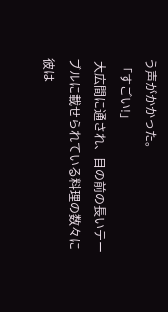う声がかかった。
 「すごい!」
 大広間に通され、目の前の長いテーブルに載せられている料理の数々に彼は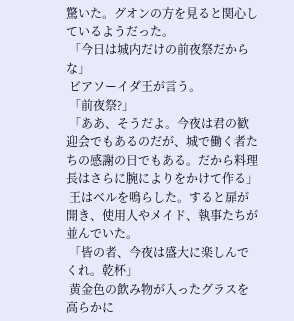驚いた。グオンの方を見ると関心しているようだった。
 「今日は城内だけの前夜祭だからな」
 ビアソーイダ王が言う。
 「前夜祭?」
 「ああ、そうだよ。今夜は君の歓迎会でもあるのだが、城で働く者たちの感謝の日でもある。だから料理長はさらに腕によりをかけて作る」
 王はベルを鳴らした。すると扉が開き、使用人やメイド、執事たちが並んでいた。
 「皆の者、今夜は盛大に楽しんでくれ。乾杯」
 黄金色の飲み物が入ったグラスを高らかに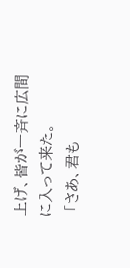上げ、皆が一斉に広間に入って来た。
 「さあ、君も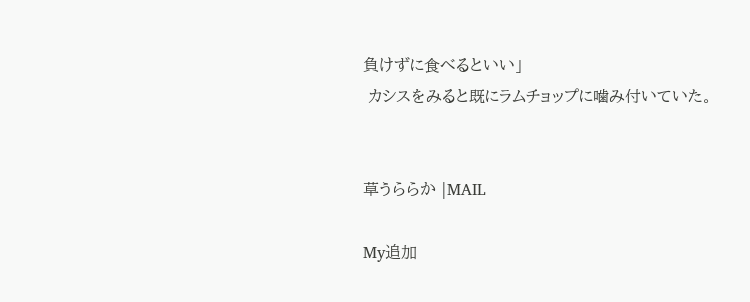負けずに食べるといい」
 カシスをみると既にラムチョップに噛み付いていた。


草うららか |MAIL

My追加